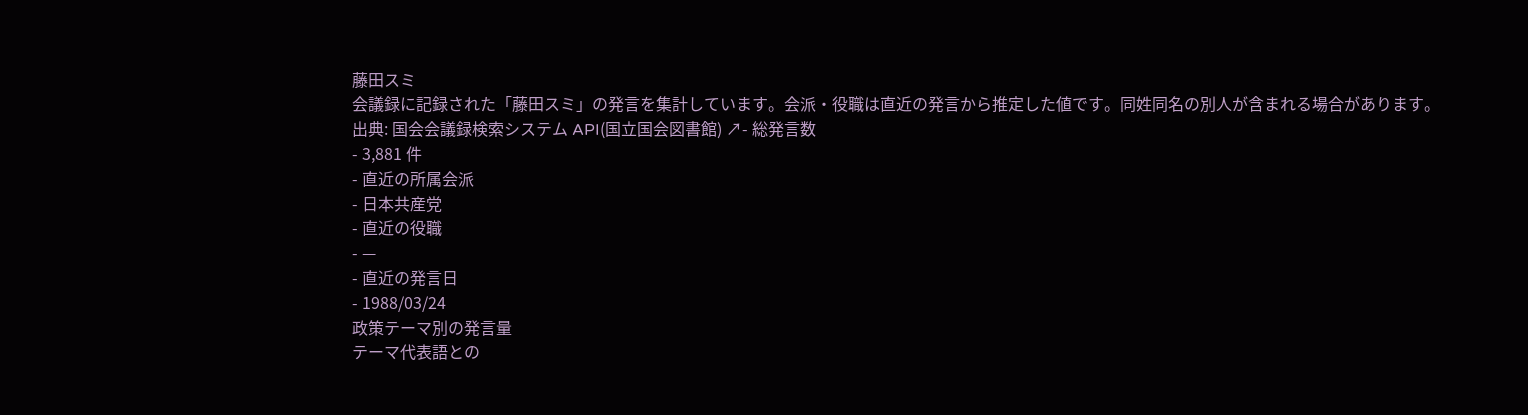藤田スミ
会議録に記録された「藤田スミ」の発言を集計しています。会派・役職は直近の発言から推定した値です。同姓同名の別人が含まれる場合があります。
出典: 国会会議録検索システム API(国立国会図書館) ↗- 総発言数
- 3,881 件
- 直近の所属会派
- 日本共産党
- 直近の役職
- —
- 直近の発言日
- 1988/03/24
政策テーマ別の発言量
テーマ代表語との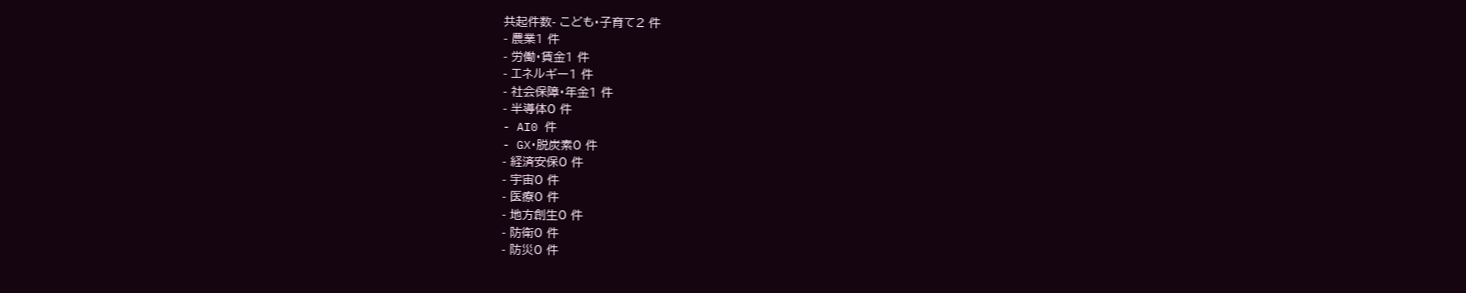共起件数- こども・子育て2 件
- 農業1 件
- 労働・賃金1 件
- エネルギー1 件
- 社会保障・年金1 件
- 半導体0 件
- AI0 件
- GX・脱炭素0 件
- 経済安保0 件
- 宇宙0 件
- 医療0 件
- 地方創生0 件
- 防衛0 件
- 防災0 件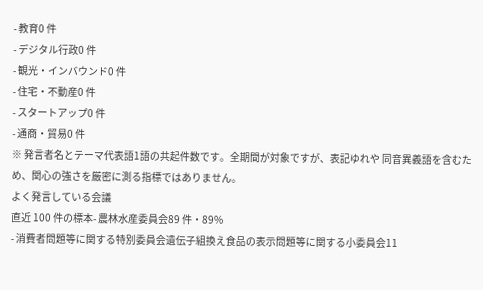- 教育0 件
- デジタル行政0 件
- 観光・インバウンド0 件
- 住宅・不動産0 件
- スタートアップ0 件
- 通商・貿易0 件
※ 発言者名とテーマ代表語1語の共起件数です。全期間が対象ですが、表記ゆれや 同音異義語を含むため、関心の強さを厳密に測る指標ではありません。
よく発言している会議
直近 100 件の標本- 農林水産委員会89 件・89%
- 消費者問題等に関する特別委員会遺伝子組換え食品の表示問題等に関する小委員会11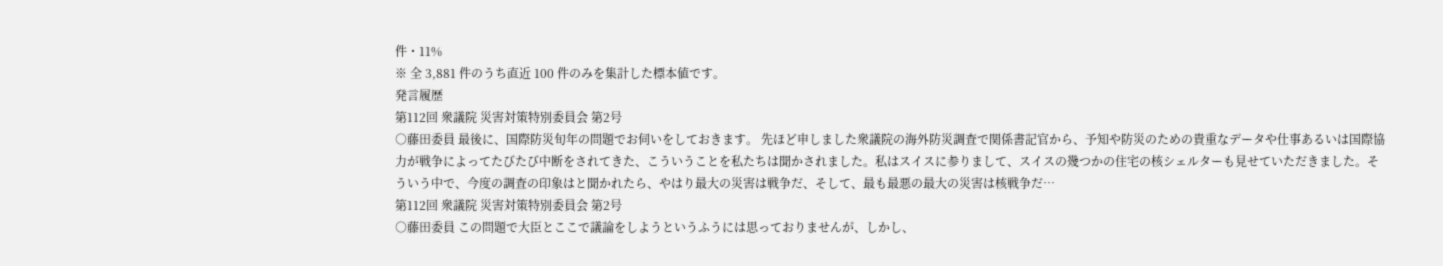件・11%
※ 全 3,881 件のうち直近 100 件のみを集計した標本値です。
発言履歴
第112回 衆議院 災害対策特別委員会 第2号
○藤田委員 最後に、国際防災旬年の問題でお伺いをしておきます。 先ほど申しました衆議院の海外防災調査で関係書記官から、予知や防災のための貴重なデータや仕事あるいは国際協力が戦争によってたびたび中断をされてきた、こういうことを私たちは聞かされました。私はスイスに参りまして、スイスの幾つかの住宅の核シェルターも見せていただきました。そういう中で、今度の調査の印象はと聞かれたら、やはり最大の災害は戦争だ、そして、最も最悪の最大の災害は核戦争だ…
第112回 衆議院 災害対策特別委員会 第2号
○藤田委員 この問題で大臣とここで議論をしようというふうには思っておりませんが、しかし、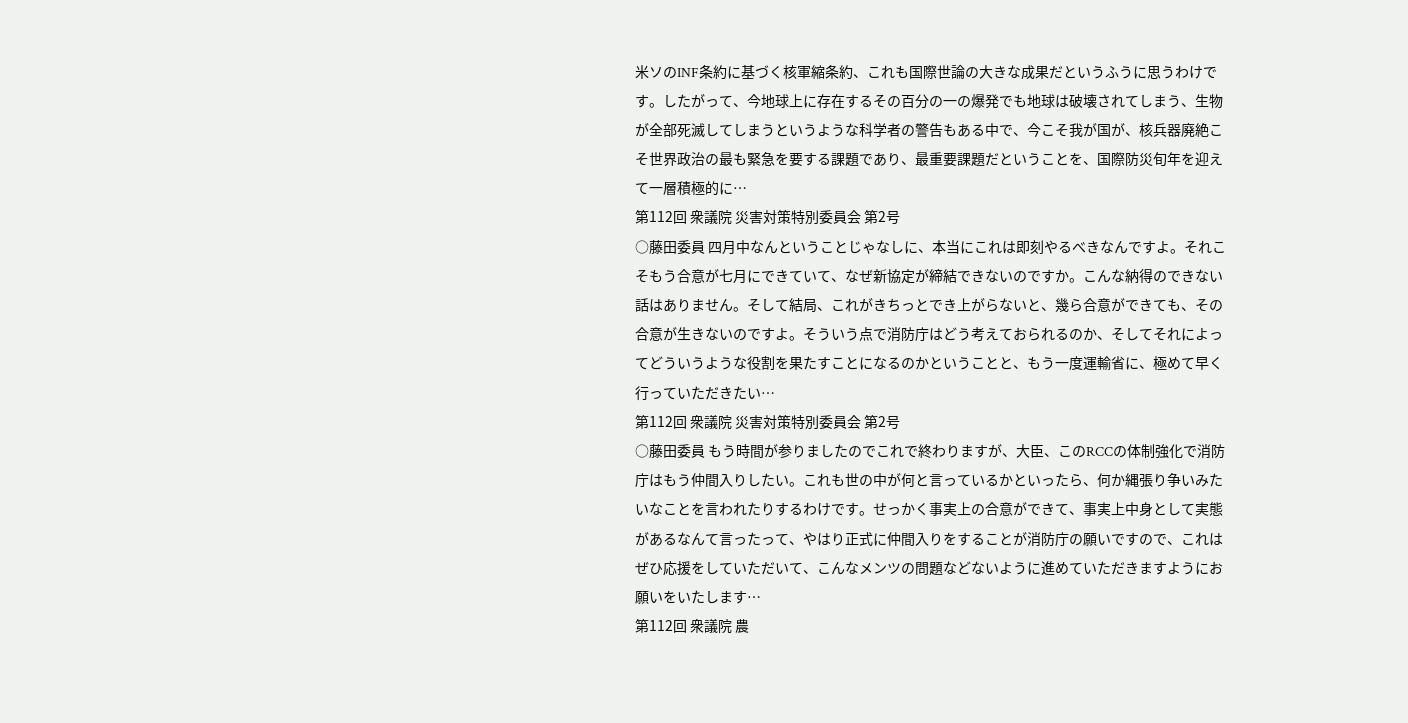米ソのINF条約に基づく核軍縮条約、これも国際世論の大きな成果だというふうに思うわけです。したがって、今地球上に存在するその百分の一の爆発でも地球は破壊されてしまう、生物が全部死滅してしまうというような科学者の警告もある中で、今こそ我が国が、核兵器廃絶こそ世界政治の最も緊急を要する課題であり、最重要課題だということを、国際防災旬年を迎えて一層積極的に…
第112回 衆議院 災害対策特別委員会 第2号
○藤田委員 四月中なんということじゃなしに、本当にこれは即刻やるべきなんですよ。それこそもう合意が七月にできていて、なぜ新協定が締結できないのですか。こんな納得のできない話はありません。そして結局、これがきちっとでき上がらないと、幾ら合意ができても、その合意が生きないのですよ。そういう点で消防庁はどう考えておられるのか、そしてそれによってどういうような役割を果たすことになるのかということと、もう一度運輸省に、極めて早く行っていただきたい…
第112回 衆議院 災害対策特別委員会 第2号
○藤田委員 もう時間が参りましたのでこれで終わりますが、大臣、このRCCの体制強化で消防庁はもう仲間入りしたい。これも世の中が何と言っているかといったら、何か縄張り争いみたいなことを言われたりするわけです。せっかく事実上の合意ができて、事実上中身として実態があるなんて言ったって、やはり正式に仲間入りをすることが消防庁の願いですので、これはぜひ応援をしていただいて、こんなメンツの問題などないように進めていただきますようにお願いをいたします…
第112回 衆議院 農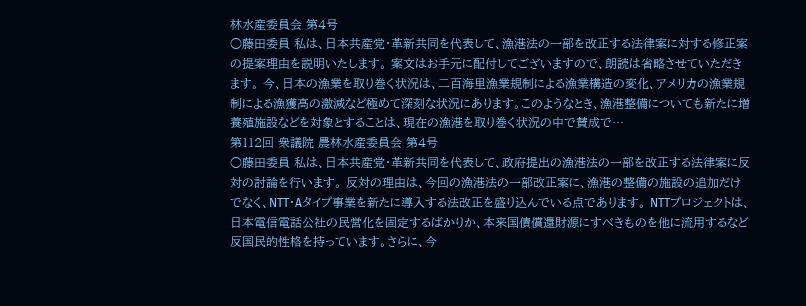林水産委員会 第4号
○藤田委員 私は、日本共産党・革新共同を代表して、漁港法の一部を改正する法律案に対する修正案の提案理由を説明いたします。 案文はお手元に配付してございますので、朗読は省略させていただきます。 今、日本の漁業を取り巻く状況は、二百海里漁業規制による漁業構造の変化、アメリカの漁業規制による漁獲高の激減など極めて深刻な状況にあります。このようなとき、漁港整備についても新たに増養殖施設などを対象とすることは、現在の漁港を取り巻く状況の中で賛成で…
第112回 衆議院 農林水産委員会 第4号
○藤田委員 私は、日本共産党・革新共同を代表して、政府提出の漁港法の一部を改正する法律案に反対の討論を行います。 反対の理由は、今回の漁港法の一部改正案に、漁港の整備の施設の追加だけでなく、NTT・Aタイプ事業を新たに導入する法改正を盛り込んでいる点であります。 NTTプロジェクトは、日本電信電話公社の民営化を固定するばかりか、本来国債償還財源にすべきものを他に流用するなど反国民的性格を持っています。さらに、今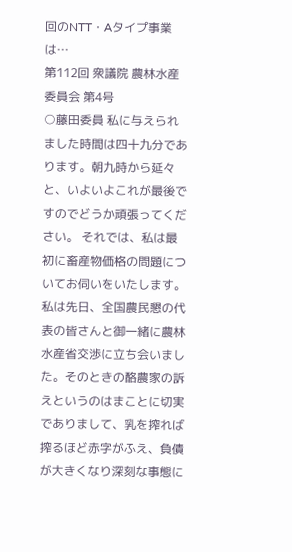回のNTT・Aタイプ事業は…
第112回 衆議院 農林水産委員会 第4号
○藤田委員 私に与えられました時間は四十九分であります。朝九時から延々と、いよいよこれが最後ですのでどうか頑張ってください。 それでは、私は最初に畜産物価格の問題についてお伺いをいたします。 私は先日、全国農民懇の代表の皆さんと御一緒に農林水産省交渉に立ち会いました。そのときの酪農家の訴えというのはまことに切実でありまして、乳を搾れば搾るほど赤字がふえ、負債が大きくなり深刻な事態に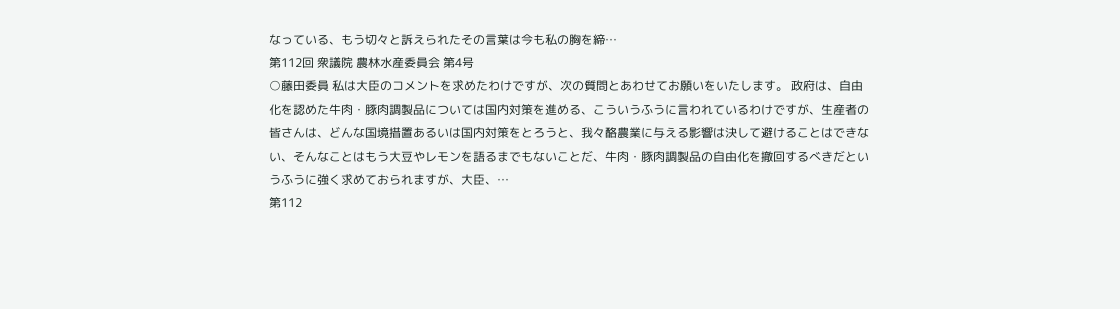なっている、もう切々と訴えられたその言葉は今も私の胸を締…
第112回 衆議院 農林水産委員会 第4号
○藤田委員 私は大臣のコメントを求めたわけですが、次の質問とあわせてお願いをいたします。 政府は、自由化を認めた牛肉・豚肉調製品については国内対策を進める、こういうふうに言われているわけですが、生産者の皆さんは、どんな国境措置あるいは国内対策をとろうと、我々酪農業に与える影響は決して避けることはできない、そんなことはもう大豆やレモンを語るまでもないことだ、牛肉・豚肉調製品の自由化を撤回するべきだというふうに強く求めておられますが、大臣、…
第112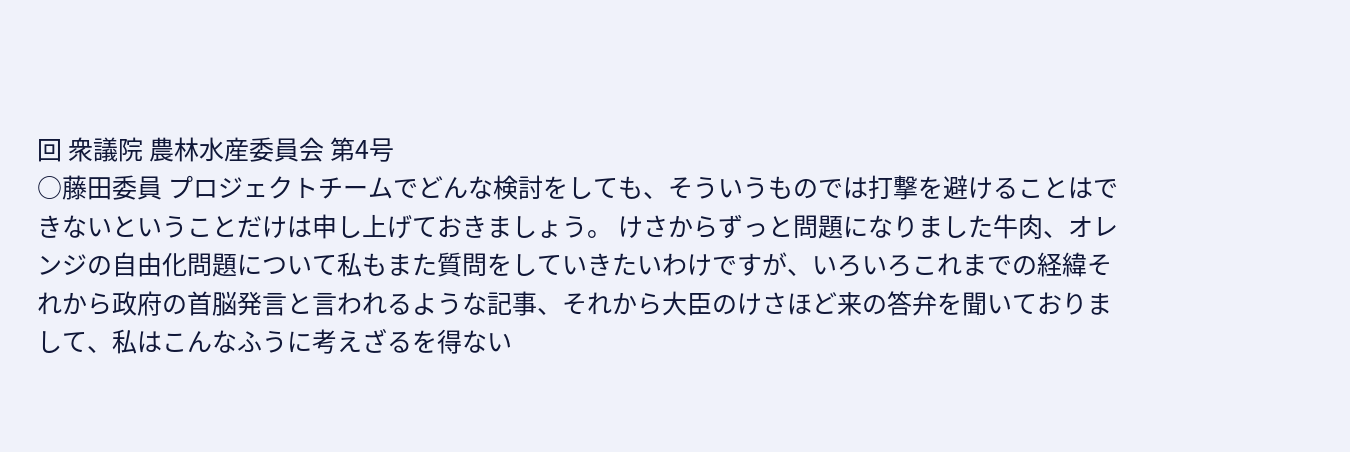回 衆議院 農林水産委員会 第4号
○藤田委員 プロジェクトチームでどんな検討をしても、そういうものでは打撃を避けることはできないということだけは申し上げておきましょう。 けさからずっと問題になりました牛肉、オレンジの自由化問題について私もまた質問をしていきたいわけですが、いろいろこれまでの経緯それから政府の首脳発言と言われるような記事、それから大臣のけさほど来の答弁を聞いておりまして、私はこんなふうに考えざるを得ない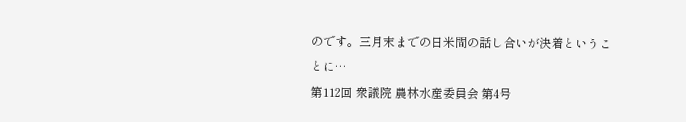のです。三月末までの日米間の話し合いが決着ということに…
第112回 衆議院 農林水産委員会 第4号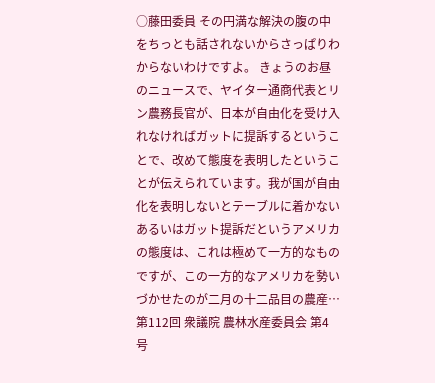○藤田委員 その円満な解決の腹の中をちっとも話されないからさっぱりわからないわけですよ。 きょうのお昼のニュースで、ヤイター通商代表とリン農務長官が、日本が自由化を受け入れなければガットに提訴するということで、改めて態度を表明したということが伝えられています。我が国が自由化を表明しないとテーブルに着かないあるいはガット提訴だというアメリカの態度は、これは極めて一方的なものですが、この一方的なアメリカを勢いづかせたのが二月の十二品目の農産…
第112回 衆議院 農林水産委員会 第4号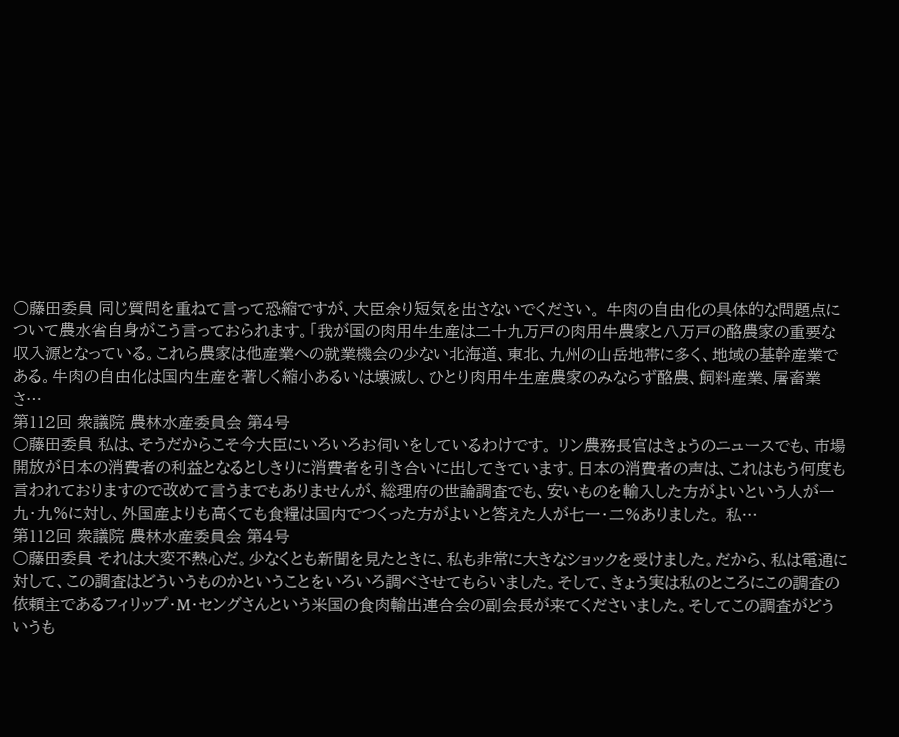○藤田委員 同じ質問を重ねて言って恐縮ですが、大臣余り短気を出さないでください。 牛肉の自由化の具体的な問題点について農水省自身がこう言っておられます。「我が国の肉用牛生産は二十九万戸の肉用牛農家と八万戸の酪農家の重要な収入源となっている。これら農家は他産業への就業機会の少ない北海道、東北、九州の山岳地帯に多く、地域の基幹産業である。牛肉の自由化は国内生産を著しく縮小あるいは壊滅し、ひとり肉用牛生産農家のみならず酪農、飼料産業、屠畜業さ…
第112回 衆議院 農林水産委員会 第4号
○藤田委員 私は、そうだからこそ今大臣にいろいろお伺いをしているわけです。 リン農務長官はきょうのニュースでも、市場開放が日本の消費者の利益となるとしきりに消費者を引き合いに出してきています。日本の消費者の声は、これはもう何度も言われておりますので改めて言うまでもありませんが、総理府の世論調査でも、安いものを輸入した方がよいという人が一九・九%に対し、外国産よりも高くても食糧は国内でつくった方がよいと答えた人が七一・二%ありました。 私…
第112回 衆議院 農林水産委員会 第4号
○藤田委員 それは大変不熱心だ。少なくとも新聞を見たときに、私も非常に大きなショックを受けました。だから、私は電通に対して、この調査はどういうものかということをいろいろ調べさせてもらいました。そして、きょう実は私のところにこの調査の依頼主であるフィリップ・M・セングさんという米国の食肉輸出連合会の副会長が来てくださいました。そしてこの調査がどういうも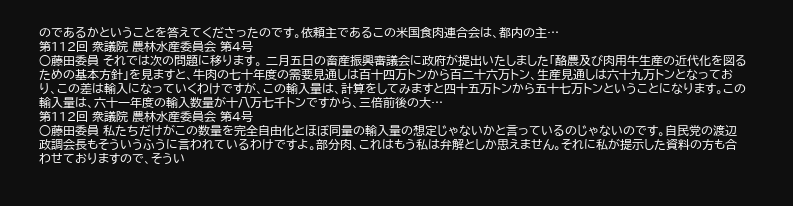のであるかということを答えてくださったのです。依頼主であるこの米国食肉連合会は、都内の主…
第112回 衆議院 農林水産委員会 第4号
○藤田委員 それでは次の問題に移ります。 二月五日の畜産振興審議会に政府が提出いたしました「酪農及び肉用牛生産の近代化を図るための基本方針」を見ますと、牛肉の七十年度の需要見通しは百十四万トンから百二十六万トン、生産見通しは六十九万トンとなっており、この差は輸入になっていくわけですが、この輸入量は、計算をしてみますと四十五万トンから五十七万トンということになります。この輸入量は、六十一年度の輸入数量が十八万七千トンですから、三倍前後の大…
第112回 衆議院 農林水産委員会 第4号
○藤田委員 私たちだけがこの数量を完全自由化とほぼ同量の輸入量の想定じゃないかと言っているのじゃないのです。自民党の渡辺政調会長もそういうふうに言われているわけですよ。部分肉、これはもう私は弁解としか思えません。それに私が提示した資料の方も合わせておりますので、そうい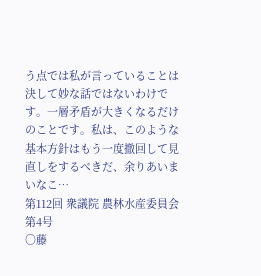う点では私が言っていることは決して妙な話ではないわけです。一層矛盾が大きくなるだけのことです。私は、このような基本方針はもう一度撤回して見直しをするべきだ、余りあいまいなこ…
第112回 衆議院 農林水産委員会 第4号
○藤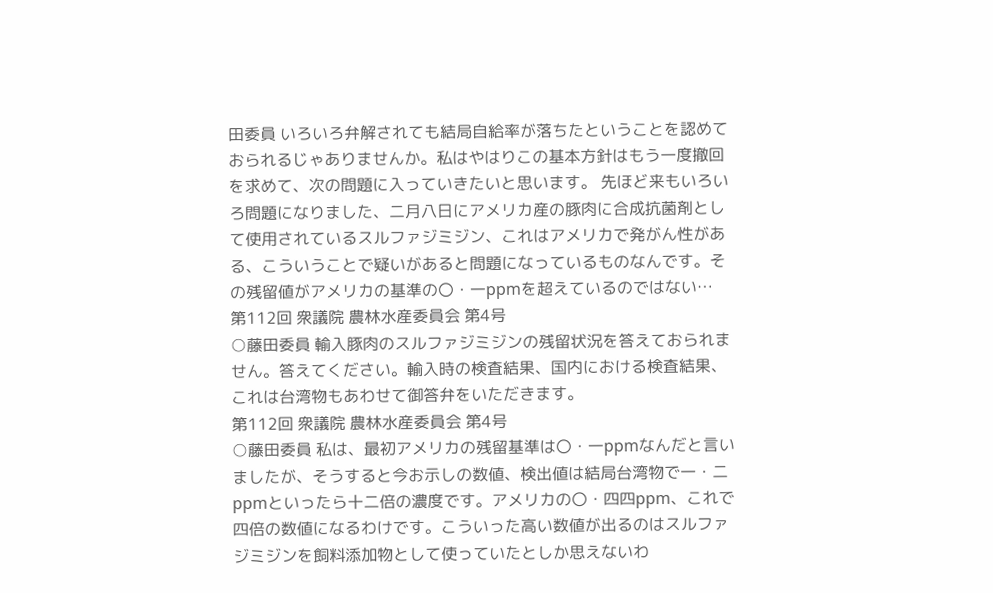田委員 いろいろ弁解されても結局自給率が落ちたということを認めておられるじゃありませんか。私はやはりこの基本方針はもう一度撤回を求めて、次の問題に入っていきたいと思います。 先ほど来もいろいろ問題になりました、二月八日にアメリカ産の豚肉に合成抗菌剤として使用されているスルファジミジン、これはアメリカで発がん性がある、こういうことで疑いがあると問題になっているものなんです。その残留値がアメリカの基準の〇・一ppmを超えているのではない…
第112回 衆議院 農林水産委員会 第4号
○藤田委員 輸入豚肉のスルファジミジンの残留状況を答えておられません。答えてください。輸入時の検査結果、国内における検査結果、これは台湾物もあわせて御答弁をいただきます。
第112回 衆議院 農林水産委員会 第4号
○藤田委員 私は、最初アメリカの残留基準は〇・一ppmなんだと言いましたが、そうすると今お示しの数値、検出値は結局台湾物で一・二ppmといったら十二倍の濃度です。アメリカの〇・四四ppm、これで四倍の数値になるわけです。こういった高い数値が出るのはスルファジミジンを飼料添加物として使っていたとしか思えないわ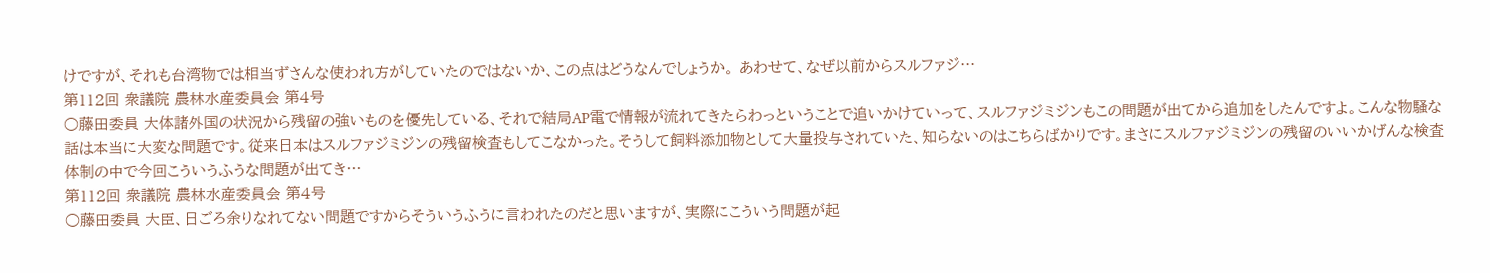けですが、それも台湾物では相当ずさんな使われ方がしていたのではないか、この点はどうなんでしょうか。 あわせて、なぜ以前からスルファジ…
第112回 衆議院 農林水産委員会 第4号
○藤田委員 大体諸外国の状況から残留の強いものを優先している、それで結局AP電で情報が流れてきたらわっということで追いかけていって、スルファジミジンもこの問題が出てから追加をしたんですよ。こんな物騒な話は本当に大変な問題です。従来日本はスルファジミジンの残留検査もしてこなかった。そうして飼料添加物として大量投与されていた、知らないのはこちらばかりです。まさにスルファジミジンの残留のいいかげんな検査体制の中で今回こういうふうな問題が出てき…
第112回 衆議院 農林水産委員会 第4号
○藤田委員 大臣、日ごろ余りなれてない問題ですからそういうふうに言われたのだと思いますが、実際にこういう問題が起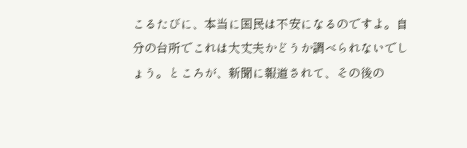こるたびに、本当に国民は不安になるのですよ。自分の台所でこれは大丈夫かどうか調べられないでしょう。ところが、新聞に報道されて、その後の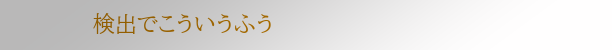検出でこういうふう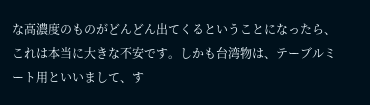な高濃度のものがどんどん出てくるということになったら、これは本当に大きな不安です。しかも台湾物は、テーブルミート用といいまして、す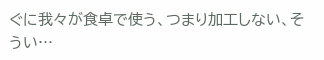ぐに我々が食卓で使う、つまり加工しない、そうい…